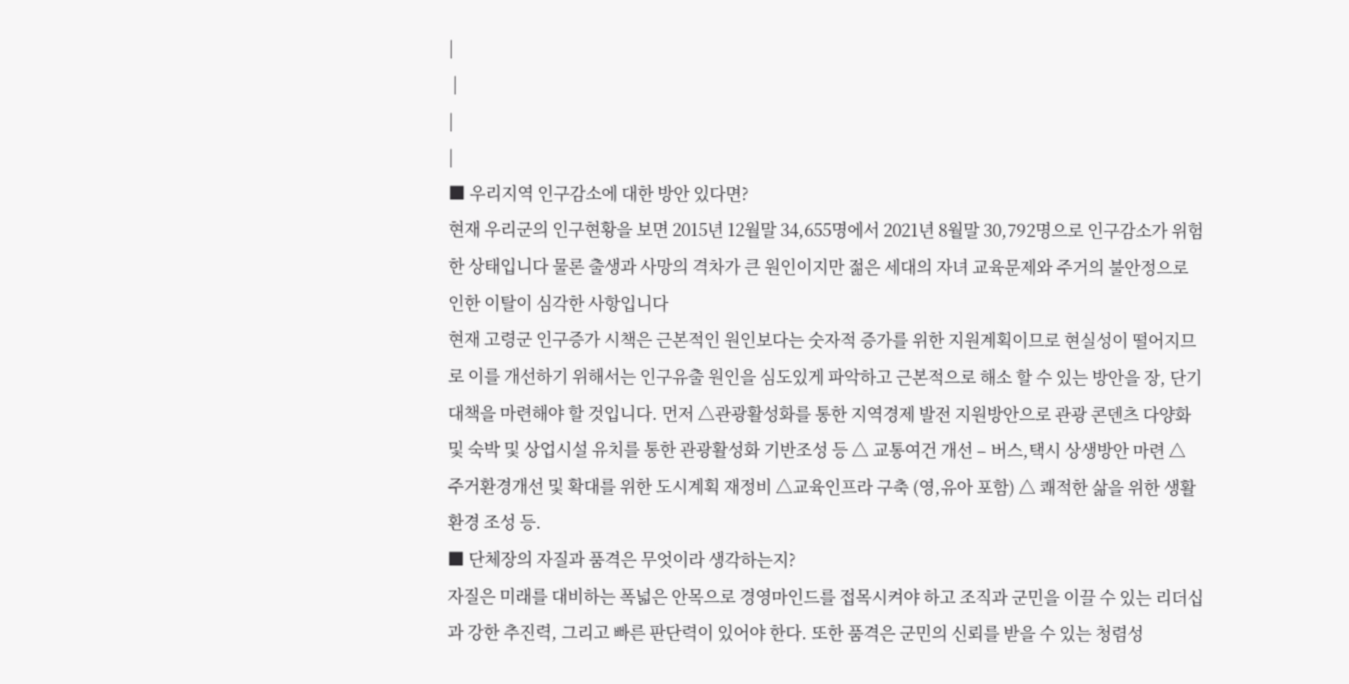|
 |
|
|
■ 우리지역 인구감소에 대한 방안 있다면?
현재 우리군의 인구현황을 보면 2015년 12월말 34,655명에서 2021년 8월말 30,792명으로 인구감소가 위험한 상태입니다 물론 출생과 사망의 격차가 큰 원인이지만 젊은 세대의 자녀 교육문제와 주거의 불안정으로 인한 이탈이 심각한 사항입니다
현재 고령군 인구증가 시책은 근본적인 원인보다는 숫자적 증가를 위한 지원계획이므로 현실성이 떨어지므로 이를 개선하기 위해서는 인구유출 원인을 심도있게 파악하고 근본적으로 해소 할 수 있는 방안을 장, 단기 대책을 마련해야 할 것입니다. 먼저 △관광활성화를 통한 지역경제 발전 지원방안으로 관광 콘덴츠 다양화 및 숙박 및 상업시설 유치를 통한 관광활성화 기반조성 등 △ 교통여건 개선 – 버스,택시 상생방안 마련 △ 주거환경개선 및 확대를 위한 도시계획 재정비 △교육인프라 구축 (영,유아 포함) △ 쾌적한 삶을 위한 생활환경 조성 등.
■ 단체장의 자질과 품격은 무엇이라 생각하는지?
자질은 미래를 대비하는 폭넓은 안목으로 경영마인드를 접목시켜야 하고 조직과 군민을 이끌 수 있는 리더십과 강한 추진력, 그리고 빠른 판단력이 있어야 한다. 또한 품격은 군민의 신뢰를 받을 수 있는 청렴성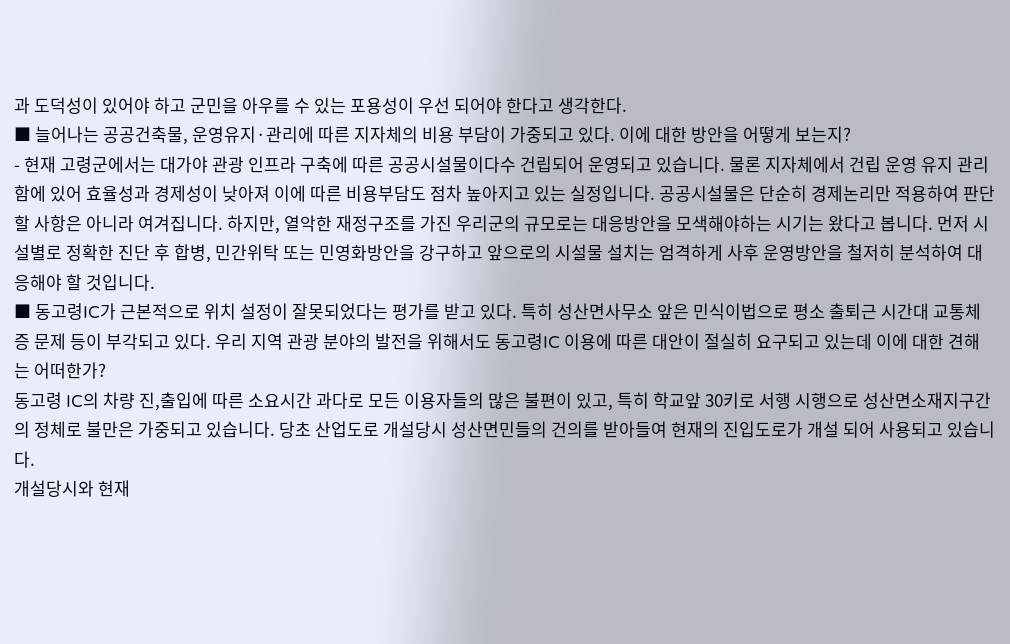과 도덕성이 있어야 하고 군민을 아우를 수 있는 포용성이 우선 되어야 한다고 생각한다.
■ 늘어나는 공공건축물, 운영유지·관리에 따른 지자체의 비용 부담이 가중되고 있다. 이에 대한 방안을 어떻게 보는지?
- 현재 고령군에서는 대가야 관광 인프라 구축에 따른 공공시설물이다수 건립되어 운영되고 있습니다. 물론 지자체에서 건립 운영 유지 관리함에 있어 효율성과 경제성이 낮아져 이에 따른 비용부담도 점차 높아지고 있는 실정입니다. 공공시설물은 단순히 경제논리만 적용하여 판단할 사항은 아니라 여겨집니다. 하지만, 열악한 재정구조를 가진 우리군의 규모로는 대응방안을 모색해야하는 시기는 왔다고 봅니다. 먼저 시설별로 정확한 진단 후 합병, 민간위탁 또는 민영화방안을 강구하고 앞으로의 시설물 설치는 엄격하게 사후 운영방안을 철저히 분석하여 대응해야 할 것입니다.
■ 동고령IC가 근본적으로 위치 설정이 잘못되었다는 평가를 받고 있다. 특히 성산면사무소 앞은 민식이법으로 평소 출퇴근 시간대 교통체증 문제 등이 부각되고 있다. 우리 지역 관광 분야의 발전을 위해서도 동고령IC 이용에 따른 대안이 절실히 요구되고 있는데 이에 대한 견해는 어떠한가?
동고령 IC의 차량 진,출입에 따른 소요시간 과다로 모든 이용자들의 많은 불편이 있고, 특히 학교앞 30키로 서행 시행으로 성산면소재지구간의 정체로 불만은 가중되고 있습니다. 당초 산업도로 개설당시 성산면민들의 건의를 받아들여 현재의 진입도로가 개설 되어 사용되고 있습니다.
개설당시와 현재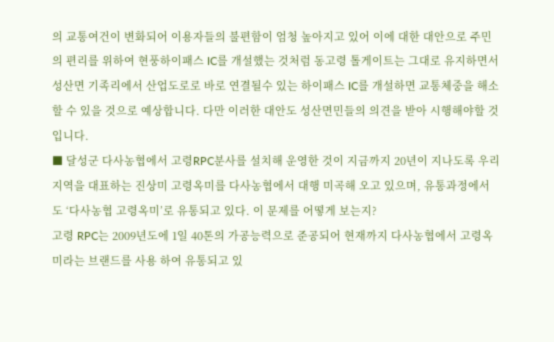의 교통여건이 변화되어 이용자들의 불편함이 엄청 높아지고 있어 이에 대한 대안으로 주민의 편리를 위하여 현풍하이패스 IC를 개설했는 것처럼 동고령 톨게이트는 그대로 유지하면서 성산면 기족리에서 산업도로로 바로 연결될수 있는 하이패스 IC를 개설하면 교통체중을 해소할 수 있을 것으로 예상합니다. 다만 이러한 대안도 성산면민들의 의견을 받아 시행해야할 것입니다.
■ 달성군 다사농협에서 고령RPC분사를 설치해 운영한 것이 지금까지 20년이 지나도록 우리 지역을 대표하는 진상미 고령옥미를 다사농협에서 대행 미곡해 오고 있으며, 유통과정에서도 ‘다사농협 고령옥미’로 유통되고 있다. 이 문제를 어떻게 보는지?
고령 RPC는 2009년도에 1일 40톤의 가공능력으로 준공되어 현재까지 다사농협에서 고령옥미라는 브랜드를 사용 하여 유통되고 있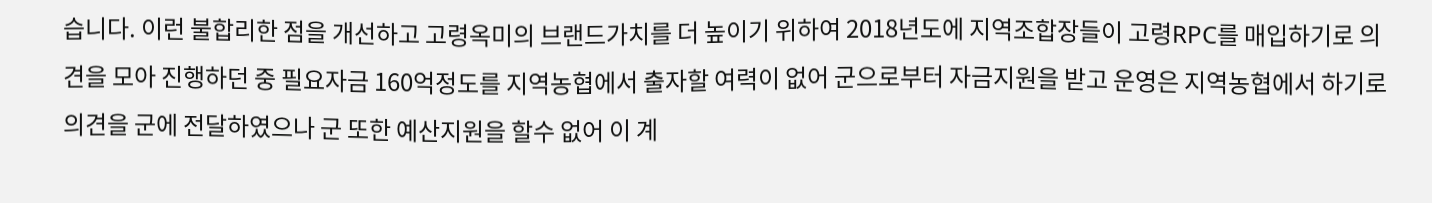습니다. 이런 불합리한 점을 개선하고 고령옥미의 브랜드가치를 더 높이기 위하여 2018년도에 지역조합장들이 고령RPC를 매입하기로 의견을 모아 진행하던 중 필요자금 160억정도를 지역농협에서 출자할 여력이 없어 군으로부터 자금지원을 받고 운영은 지역농협에서 하기로 의견을 군에 전달하였으나 군 또한 예산지원을 할수 없어 이 계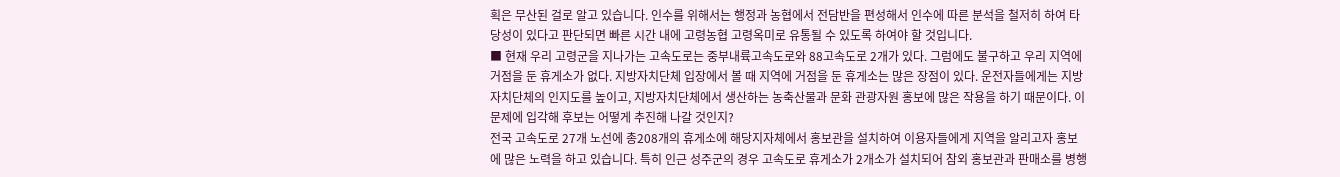획은 무산된 걸로 알고 있습니다. 인수를 위해서는 행정과 농협에서 전담반을 편성해서 인수에 따른 분석을 철저히 하여 타당성이 있다고 판단되면 빠른 시간 내에 고령농협 고령옥미로 유통될 수 있도록 하여야 할 것입니다.
■ 현재 우리 고령군을 지나가는 고속도로는 중부내륙고속도로와 88고속도로 2개가 있다. 그럼에도 불구하고 우리 지역에 거점을 둔 휴게소가 없다. 지방자치단체 입장에서 볼 때 지역에 거점을 둔 휴게소는 많은 장점이 있다. 운전자들에게는 지방자치단체의 인지도를 높이고, 지방자치단체에서 생산하는 농축산물과 문화 관광자원 홍보에 많은 작용을 하기 때문이다. 이 문제에 입각해 후보는 어떻게 추진해 나갈 것인지?
전국 고속도로 27개 노선에 총208개의 휴게소에 해당지자체에서 홍보관을 설치하여 이용자들에게 지역을 알리고자 홍보에 많은 노력을 하고 있습니다. 특히 인근 성주군의 경우 고속도로 휴게소가 2개소가 설치되어 참외 홍보관과 판매소를 병행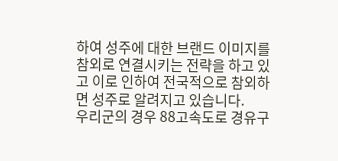하여 성주에 대한 브랜드 이미지를 참외로 연결시키는 전략을 하고 있고 이로 인하여 전국적으로 참외하면 성주로 알려지고 있습니다.
우리군의 경우 88고속도로 경유구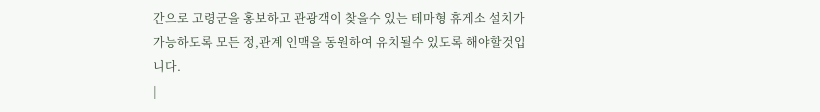간으로 고령군을 홍보하고 관광객이 찾을수 있는 테마형 휴게소 설치가 가능하도록 모든 정,관계 인맥을 동원하여 유치될수 있도록 해야할것입니다.
|